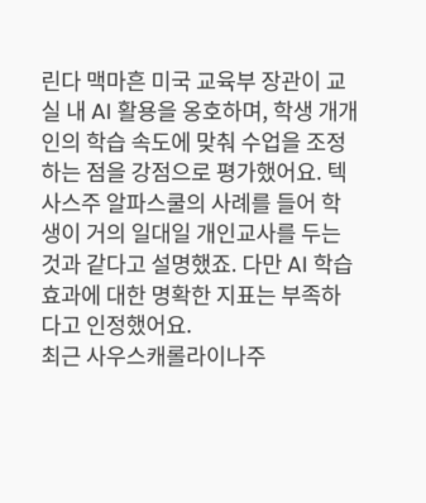린다 맥마흔 미국 교육부 장관이 교실 내 AI 활용을 옹호하며, 학생 개개인의 학습 속도에 맞춰 수업을 조정하는 점을 강점으로 평가했어요. 텍사스주 알파스쿨의 사례를 들어 학생이 거의 일대일 개인교사를 두는 것과 같다고 설명했죠. 다만 AI 학습 효과에 대한 명확한 지표는 부족하다고 인정했어요.
최근 사우스캐롤라이나주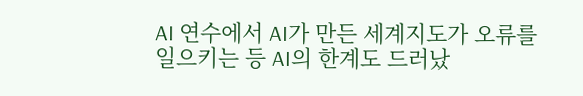AI 연수에서 AI가 만든 세계지도가 오류를 일으키는 등 AI의 한계도 드러났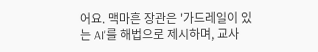어요. 맥마흔 장관은 '가드레일이 있는 AI'를 해법으로 제시하며, 교사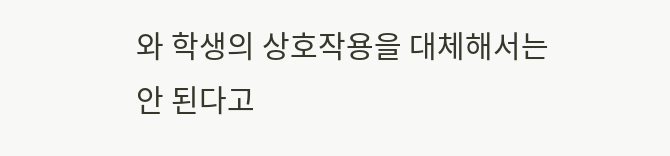와 학생의 상호작용을 대체해서는 안 된다고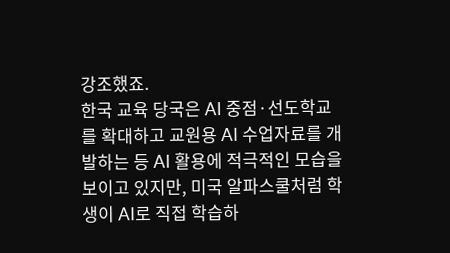강조했죠.
한국 교육 당국은 AI 중점·선도학교를 확대하고 교원용 AI 수업자료를 개발하는 등 AI 활용에 적극적인 모습을 보이고 있지만, 미국 알파스쿨처럼 학생이 AI로 직접 학습하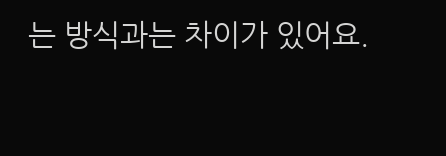는 방식과는 차이가 있어요.